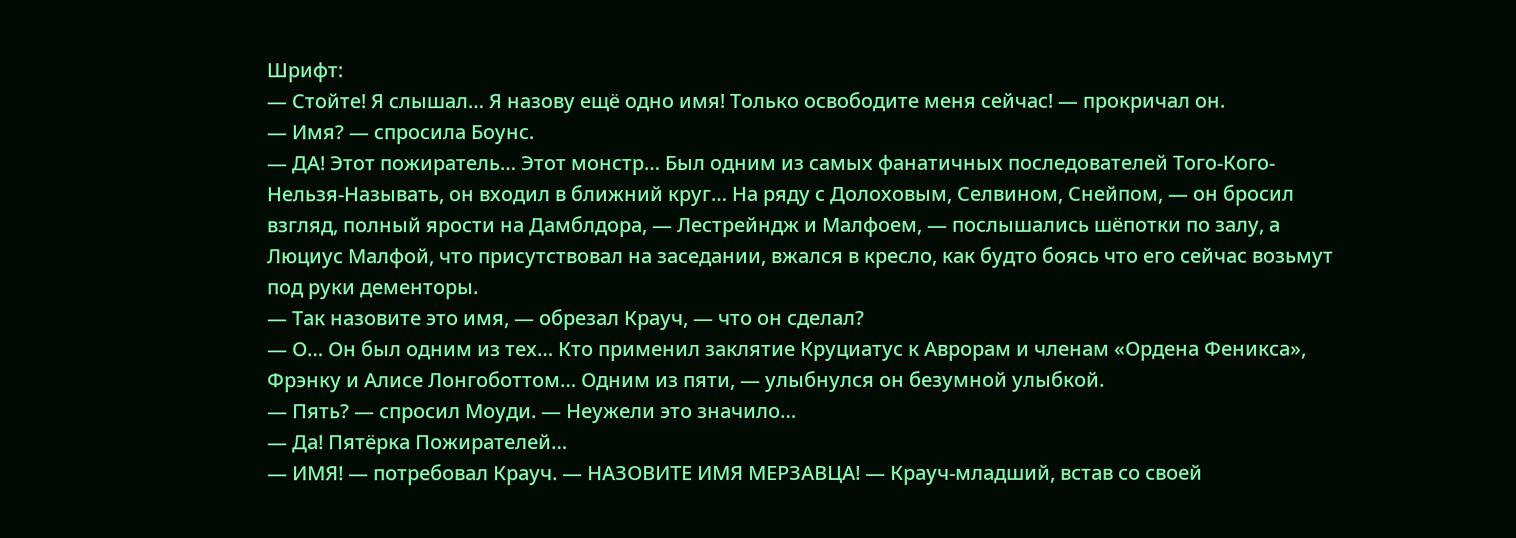Шрифт:
— Стойте! Я слышал… Я назову ещё одно имя! Только освободите меня сейчас! — прокричал он.
— Имя? — спросила Боунс.
— ДА! Этот пожиратель… Этот монстр… Был одним из самых фанатичных последователей Того-Кого-Нельзя-Называть, он входил в ближний круг… На ряду с Долоховым, Селвином, Снейпом, — он бросил взгляд, полный ярости на Дамблдора, — Лестрейндж и Малфоем, — послышались шёпотки по залу, а Люциус Малфой, что присутствовал на заседании, вжался в кресло, как будто боясь что его сейчас возьмут под руки дементоры.
— Так назовите это имя, — обрезал Крауч, — что он сделал?
— О… Он был одним из тех… Кто применил заклятие Круциатус к Аврорам и членам «Ордена Феникса», Фрэнку и Алисе Лонгоботтом… Одним из пяти, — улыбнулся он безумной улыбкой.
— Пять? — спросил Моуди. — Неужели это значило…
— Да! Пятёрка Пожирателей…
— ИМЯ! — потребовал Крауч. — НАЗОВИТЕ ИМЯ МЕРЗАВЦА! — Крауч-младший, встав со своей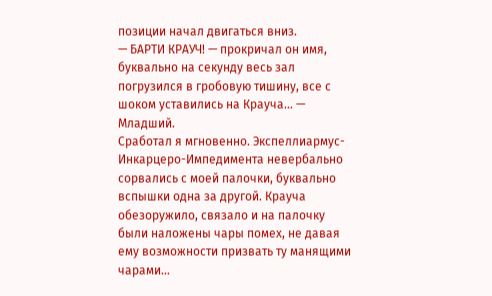позиции начал двигаться вниз.
— БАРТИ КРАУЧ! — прокричал он имя, буквально на секунду весь зал погрузился в гробовую тишину, все с шоком уставились на Крауча… — Младший.
Сработал я мгновенно. Экспеллиармус-Инкарцеро-Импедимента невербально сорвались с моей палочки, буквально вспышки одна за другой. Крауча обезоружило, связало и на палочку были наложены чары помех, не давая ему возможности призвать ту манящими чарами…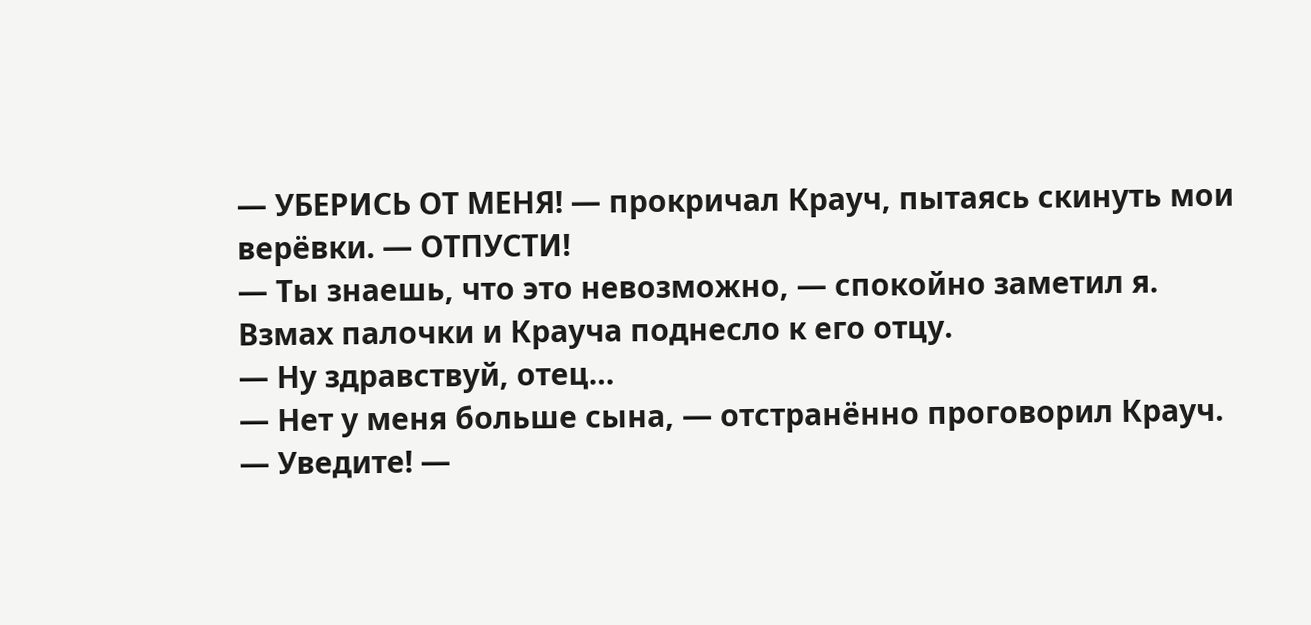— УБЕРИСЬ ОТ МЕНЯ! — прокричал Крауч, пытаясь скинуть мои верёвки. — ОТПУСТИ!
— Ты знаешь, что это невозможно, — спокойно заметил я.
Взмах палочки и Крауча поднесло к его отцу.
— Ну здравствуй, отец…
— Нет у меня больше сына, — отстранённо проговорил Крауч.
— Уведите! —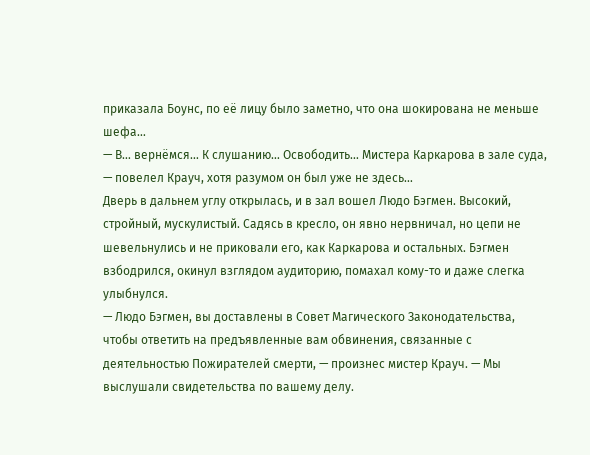приказала Боунс, по её лицу было заметно, что она шокирована не меньше шефа…
— В… вернёмся… К слушанию… Освободить… Мистера Каркарова в зале суда, — повелел Крауч, хотя разумом он был уже не здесь…
Дверь в дальнем углу открылась, и в зал вошел Людо Бэгмен. Высокий, стройный, мускулистый. Садясь в кресло, он явно нервничал, но цепи не шевельнулись и не приковали его, как Каркарова и остальных. Бэгмен взбодрился, окинул взглядом аудиторию, помахал кому-то и даже слегка улыбнулся.
— Людо Бэгмен, вы доставлены в Совет Магического Законодательства, чтобы ответить на предъявленные вам обвинения, связанные с деятельностью Пожирателей смерти, — произнес мистер Крауч. — Мы выслушали свидетельства по вашему делу.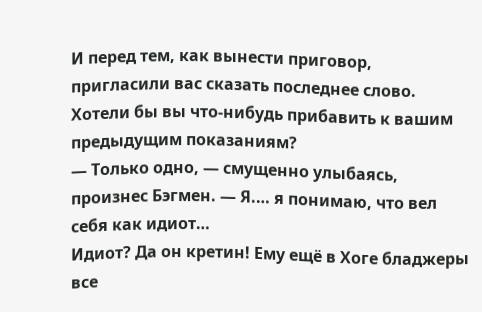И перед тем, как вынести приговор, пригласили вас сказать последнее слово. Хотели бы вы что-нибудь прибавить к вашим предыдущим показаниям?
— Только одно, — смущенно улыбаясь, произнес Бэгмен. — Я.… я понимаю, что вел себя как идиот…
Идиот? Да он кретин! Ему ещё в Хоге бладжеры все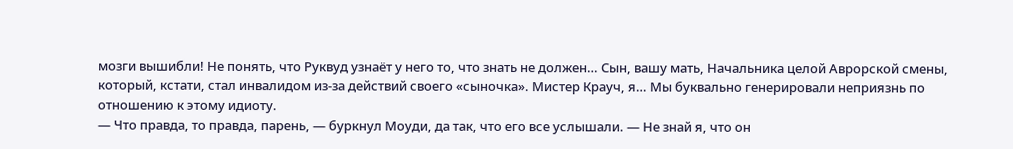мозги вышибли! Не понять, что Руквуд узнаёт у него то, что знать не должен… Сын, вашу мать, Начальника целой Аврорской смены, который, кстати, стал инвалидом из-за действий своего «сыночка». Мистер Крауч, я… Мы буквально генерировали неприязнь по отношению к этому идиоту.
— Что правда, то правда, парень, — буркнул Моуди, да так, что его все услышали. — Не знай я, что он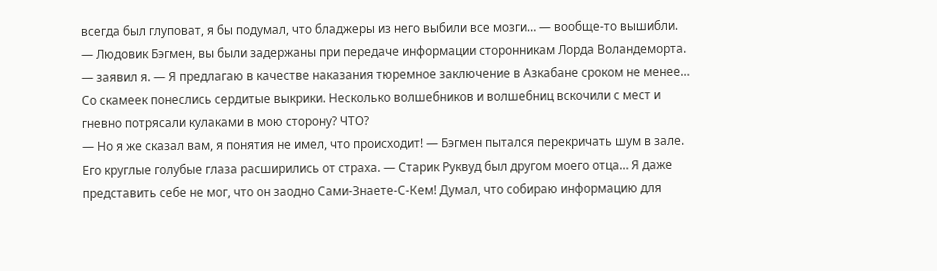всегда был глуповат, я бы подумал, что бладжеры из него выбили все мозги… — вообще-то вышибли.
— Людовик Бэгмен, вы были задержаны при передаче информации сторонникам Лорда Воландеморта. — заявил я. — Я предлагаю в качестве наказания тюремное заключение в Азкабане сроком не менее…
Со скамеек понеслись сердитые выкрики. Несколько волшебников и волшебниц вскочили с мест и гневно потрясали кулаками в мою сторону? ЧТО?
— Но я же сказал вам, я понятия не имел, что происходит! — Бэгмен пытался перекричать шум в зале. Его круглые голубые глаза расширились от страха. — Старик Руквуд был другом моего отца… Я даже представить себе не мог, что он заодно Сами-Знаете-С-Кем! Думал, что собираю информацию для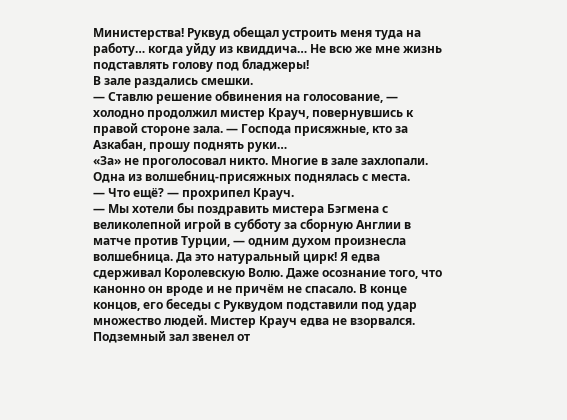Министерства! Руквуд обещал устроить меня туда на работу… когда уйду из квиддича… Не всю же мне жизнь подставлять голову под бладжеры!
В зале раздались смешки.
— Ставлю решение обвинения на голосование, — холодно продолжил мистер Крауч, повернувшись к правой стороне зала. — Господа присяжные, кто за Азкабан, прошу поднять руки…
«За» не проголосовал никто. Многие в зале захлопали. Одна из волшебниц-присяжных поднялась с места.
— Что ещё? — прохрипел Крауч.
— Мы хотели бы поздравить мистера Бэгмена с великолепной игрой в субботу за сборную Англии в матче против Турции, — одним духом произнесла волшебница. Да это натуральный цирк! Я едва сдерживал Королевскую Волю. Даже осознание того, что канонно он вроде и не причём не спасало. В конце концов, его беседы с Руквудом подставили под удар множество людей. Мистер Крауч едва не взорвался. Подземный зал звенел от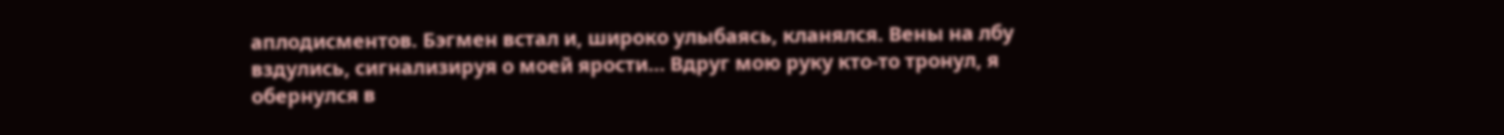аплодисментов. Бэгмен встал и, широко улыбаясь, кланялся. Вены на лбу вздулись, сигнализируя о моей ярости… Вдруг мою руку кто-то тронул, я обернулся в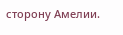сторону Амелии.